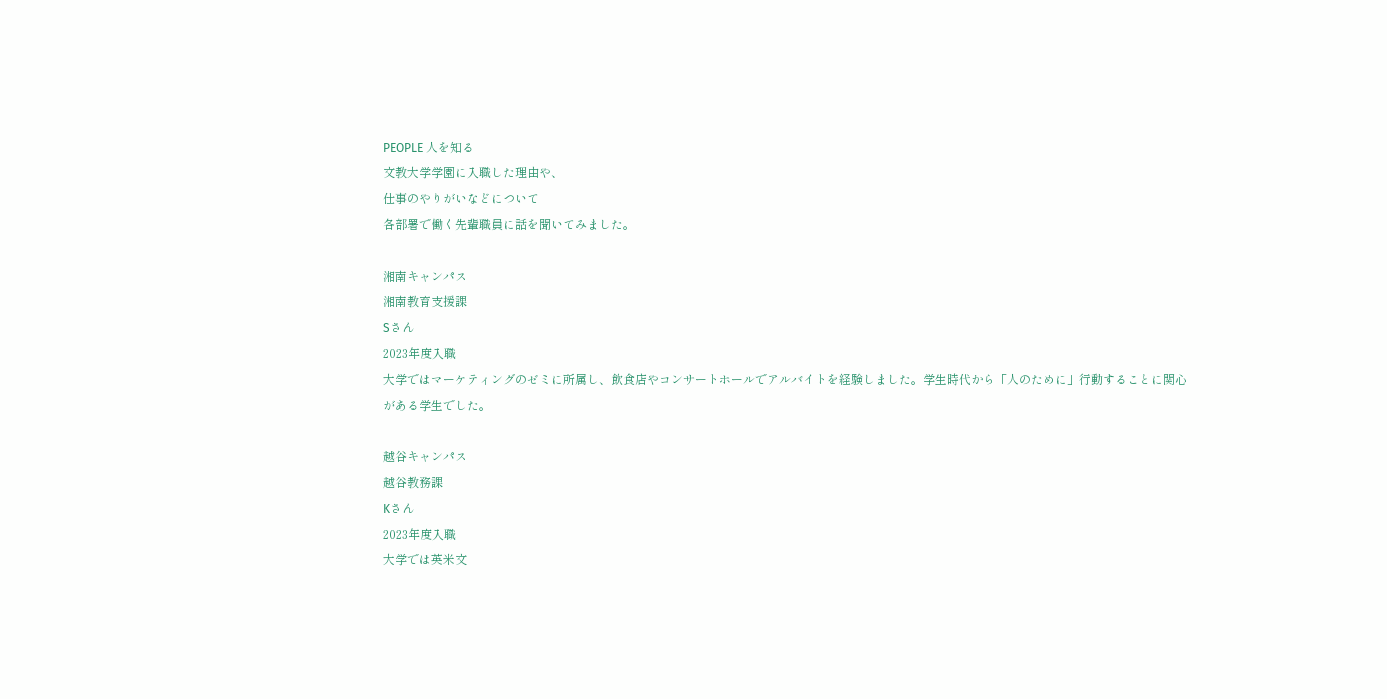PEOPLE 人を知る
文教大学学園に入職した理由や、
仕事のやりがいなどについて
各部署で働く先輩職員に話を聞いてみました。

湘南キャンパス
湘南教育支援課
Sさん
2023年度入職
大学ではマーケティングのゼミに所属し、飲食店やコンサートホールでアルバイトを経験しました。学生時代から「人のために」行動することに関心がある学生でした。

越谷キャンパス
越谷教務課
Kさん
2023年度入職
大学では英米文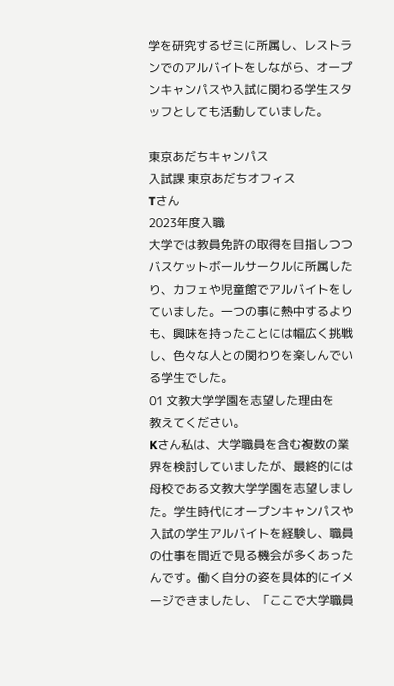学を研究するゼミに所属し、レストランでのアルバイトをしながら、オープンキャンパスや入試に関わる学生スタッフとしても活動していました。

東京あだちキャンパス
入試課 東京あだちオフィス
Tさん
2023年度入職
大学では教員免許の取得を目指しつつバスケットボールサークルに所属したり、カフェや児童館でアルバイトをしていました。一つの事に熱中するよりも、興味を持ったことには幅広く挑戦し、色々な人との関わりを楽しんでいる学生でした。
01 文教大学学園を志望した理由を
教えてください。
Kさん私は、大学職員を含む複数の業界を検討していましたが、最終的には母校である文教大学学園を志望しました。学生時代にオープンキャンパスや入試の学生アルバイトを経験し、職員の仕事を間近で見る機会が多くあったんです。働く自分の姿を具体的にイメージできましたし、「ここで大学職員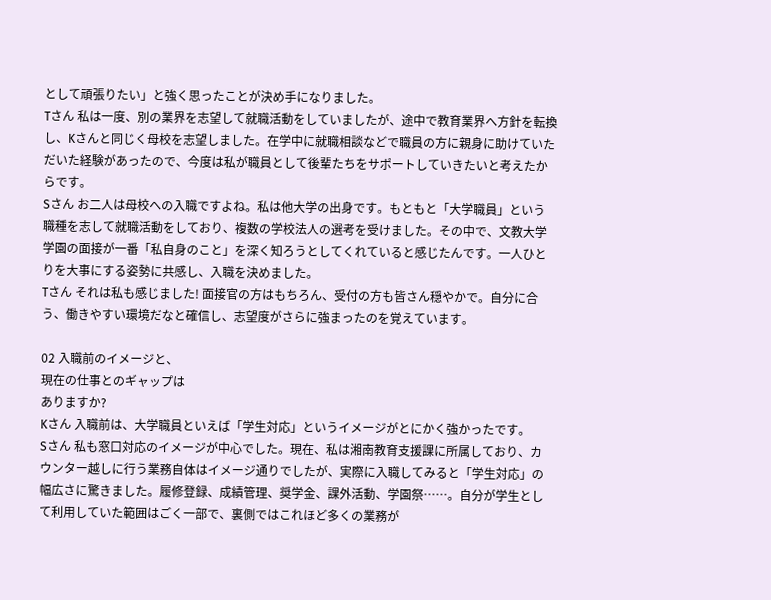として頑張りたい」と強く思ったことが決め手になりました。
Tさん 私は一度、別の業界を志望して就職活動をしていましたが、途中で教育業界へ方針を転換し、Kさんと同じく母校を志望しました。在学中に就職相談などで職員の方に親身に助けていただいた経験があったので、今度は私が職員として後輩たちをサポートしていきたいと考えたからです。
Sさん お二人は母校への入職ですよね。私は他大学の出身です。もともと「大学職員」という職種を志して就職活動をしており、複数の学校法人の選考を受けました。その中で、文教大学学園の面接が一番「私自身のこと」を深く知ろうとしてくれていると感じたんです。一人ひとりを大事にする姿勢に共感し、入職を決めました。
Tさん それは私も感じました! 面接官の方はもちろん、受付の方も皆さん穏やかで。自分に合う、働きやすい環境だなと確信し、志望度がさらに強まったのを覚えています。

02 入職前のイメージと、
現在の仕事とのギャップは
ありますか?
Kさん 入職前は、大学職員といえば「学生対応」というイメージがとにかく強かったです。
Sさん 私も窓口対応のイメージが中心でした。現在、私は湘南教育支援課に所属しており、カウンター越しに行う業務自体はイメージ通りでしたが、実際に入職してみると「学生対応」の幅広さに驚きました。履修登録、成績管理、奨学金、課外活動、学園祭……。自分が学生として利用していた範囲はごく一部で、裏側ではこれほど多くの業務が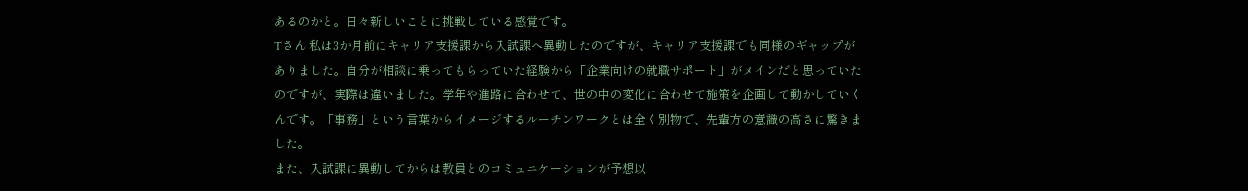あるのかと。日々新しいことに挑戦している感覚です。
Tさん 私は3か月前にキャリア支援課から入試課へ異動したのですが、キャリア支援課でも同様のギャップがありました。自分が相談に乗ってもらっていた経験から「企業向けの就職サポート」がメインだと思っていたのですが、実際は違いました。学年や進路に合わせて、世の中の変化に合わせて施策を企画して動かしていくんです。「事務」という言葉からイメージするルーチンワークとは全く別物で、先輩方の意識の高さに驚きました。
また、入試課に異動してからは教員とのコミュニケーションが予想以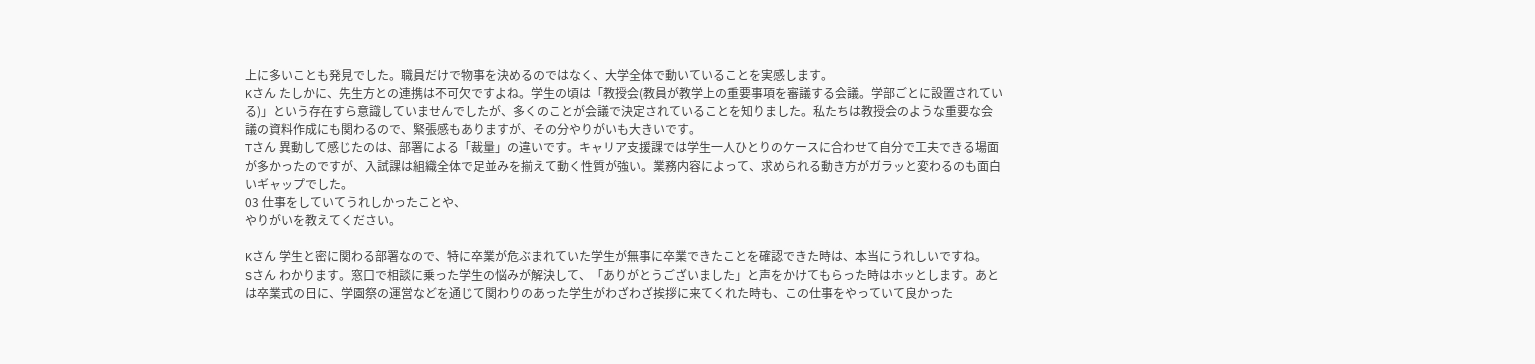上に多いことも発見でした。職員だけで物事を決めるのではなく、大学全体で動いていることを実感します。
Kさん たしかに、先生方との連携は不可欠ですよね。学生の頃は「教授会(教員が教学上の重要事項を審議する会議。学部ごとに設置されている)」という存在すら意識していませんでしたが、多くのことが会議で決定されていることを知りました。私たちは教授会のような重要な会議の資料作成にも関わるので、緊張感もありますが、その分やりがいも大きいです。
Tさん 異動して感じたのは、部署による「裁量」の違いです。キャリア支援課では学生一人ひとりのケースに合わせて自分で工夫できる場面が多かったのですが、入試課は組織全体で足並みを揃えて動く性質が強い。業務内容によって、求められる動き方がガラッと変わるのも面白いギャップでした。
03 仕事をしていてうれしかったことや、
やりがいを教えてください。

Kさん 学生と密に関わる部署なので、特に卒業が危ぶまれていた学生が無事に卒業できたことを確認できた時は、本当にうれしいですね。
Sさん わかります。窓口で相談に乗った学生の悩みが解決して、「ありがとうございました」と声をかけてもらった時はホッとします。あとは卒業式の日に、学園祭の運営などを通じて関わりのあった学生がわざわざ挨拶に来てくれた時も、この仕事をやっていて良かった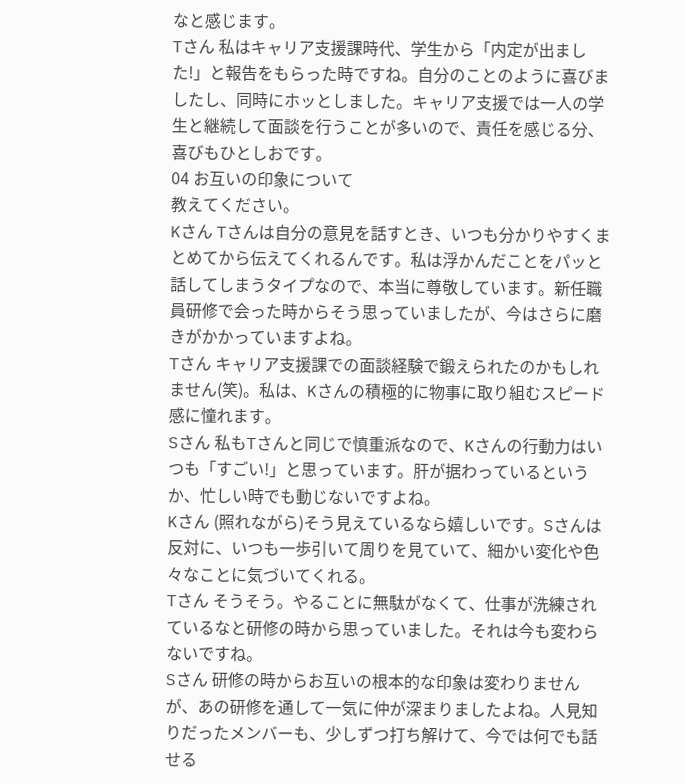なと感じます。
Tさん 私はキャリア支援課時代、学生から「内定が出ました!」と報告をもらった時ですね。自分のことのように喜びましたし、同時にホッとしました。キャリア支援では一人の学生と継続して面談を行うことが多いので、責任を感じる分、喜びもひとしおです。
04 お互いの印象について
教えてください。
Kさん Tさんは自分の意見を話すとき、いつも分かりやすくまとめてから伝えてくれるんです。私は浮かんだことをパッと話してしまうタイプなので、本当に尊敬しています。新任職員研修で会った時からそう思っていましたが、今はさらに磨きがかかっていますよね。
Tさん キャリア支援課での面談経験で鍛えられたのかもしれません(笑)。私は、Kさんの積極的に物事に取り組むスピード感に憧れます。
Sさん 私もTさんと同じで慎重派なので、Kさんの行動力はいつも「すごい!」と思っています。肝が据わっているというか、忙しい時でも動じないですよね。
Kさん (照れながら)そう見えているなら嬉しいです。Sさんは反対に、いつも一歩引いて周りを見ていて、細かい変化や色々なことに気づいてくれる。
Tさん そうそう。やることに無駄がなくて、仕事が洗練されているなと研修の時から思っていました。それは今も変わらないですね。
Sさん 研修の時からお互いの根本的な印象は変わりませんが、あの研修を通して一気に仲が深まりましたよね。人見知りだったメンバーも、少しずつ打ち解けて、今では何でも話せる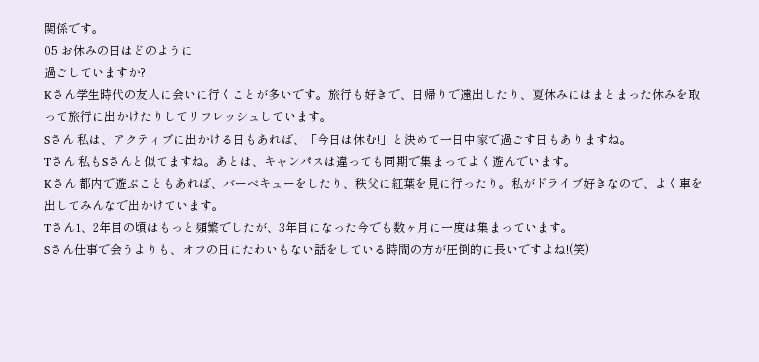関係です。
05 お休みの日はどのように
過ごしていますか?
Kさん学生時代の友人に会いに行くことが多いです。旅行も好きで、日帰りで遠出したり、夏休みにはまとまった休みを取って旅行に出かけたりしてリフレッシュしています。
Sさん 私は、アクティブに出かける日もあれば、「今日は休む!」と決めて一日中家で過ごす日もありますね。
Tさん 私もSさんと似てますね。あとは、キャンパスは違っても同期で集まってよく遊んでいます。
Kさん 都内で遊ぶこともあれば、バーベキューをしたり、秩父に紅葉を見に行ったり。私がドライブ好きなので、よく車を出してみんなで出かけています。
Tさん1、2年目の頃はもっと頻繁でしたが、3年目になった今でも数ヶ月に一度は集まっています。
Sさん仕事で会うよりも、オフの日にたわいもない話をしている時間の方が圧倒的に長いですよね!(笑)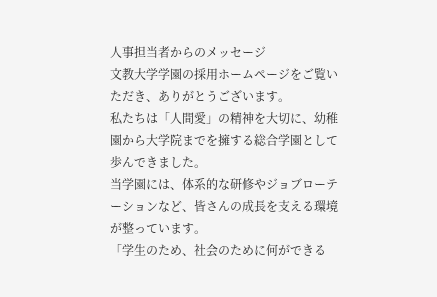人事担当者からのメッセージ
文教大学学園の採用ホームページをご覧いただき、ありがとうございます。
私たちは「人間愛」の精神を大切に、幼稚園から大学院までを擁する総合学園として歩んできました。
当学園には、体系的な研修やジョブローテーションなど、皆さんの成長を支える環境が整っています。
「学生のため、社会のために何ができる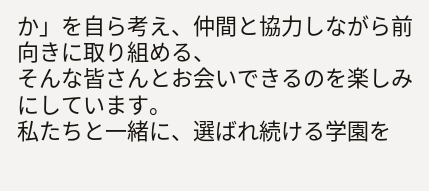か」を自ら考え、仲間と協力しながら前向きに取り組める、
そんな皆さんとお会いできるのを楽しみにしています。
私たちと一緒に、選ばれ続ける学園を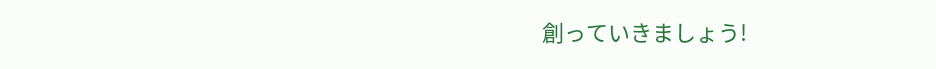創っていきましょう!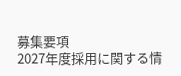募集要項
2027年度採用に関する情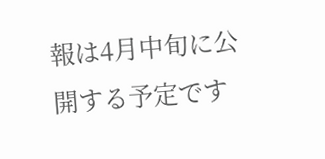報は4月中旬に公開する予定です